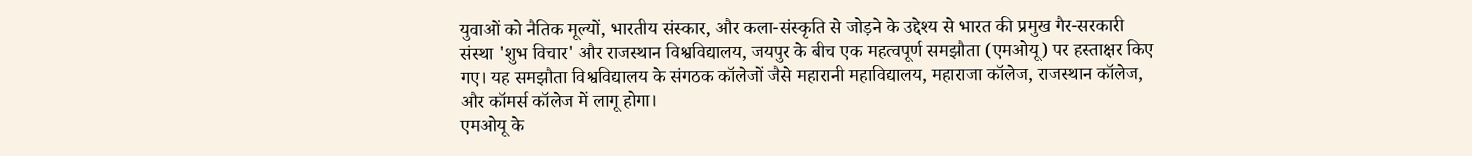युवाओं को नैतिक मूल्यों, भारतीय संस्कार, और कला-संस्कृति से जोड़ने के उद्देश्य से भारत की प्रमुख गैर-सरकारी संस्था 'शुभ विचार' और राजस्थान विश्वविद्यालय, जयपुर के बीच एक महत्वपूर्ण समझौता (एमओयू) पर हस्ताक्षर किए गए। यह समझौता विश्वविद्यालय के संगठक कॉलेजों जैसे महारानी महाविद्यालय, महाराजा कॉलेज, राजस्थान कॉलेज, और कॉमर्स कॉलेज में लागू होगा।
एमओयू के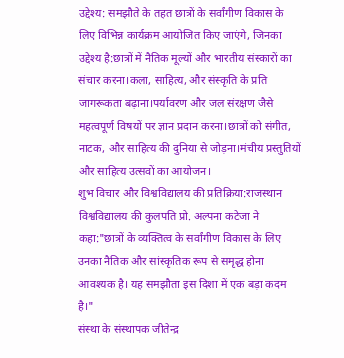उद्देश्य: समझौते के तहत छात्रों के सर्वांगीण विकास के लिए विभिन्न कार्यक्रम आयोजित किए जाएंगे, जिनका उद्देश्य है:छात्रों में नैतिक मूल्यों और भारतीय संस्कारों का संचार करना।कला, साहित्य, और संस्कृति के प्रति जागरूकता बढ़ाना।पर्यावरण और जल संरक्षण जैसे महत्वपूर्ण विषयों पर ज्ञान प्रदान करना।छात्रों को संगीत, नाटक, और साहित्य की दुनिया से जोड़ना।मंचीय प्रस्तुतियों और साहित्य उत्सवों का आयोजन।
शुभ विचार और विश्वविद्यालय की प्रतिक्रिया:राजस्थान विश्वविद्यालय की कुलपति प्रो. अल्पना कटेजा ने कहा:"छात्रों के व्यक्तित्व के सर्वांगीण विकास के लिए उनका नैतिक और सांस्कृतिक रूप से समृद्ध होना आवश्यक है। यह समझौता इस दिशा में एक बड़ा कदम है।"
संस्था के संस्थापक जीतेन्द्र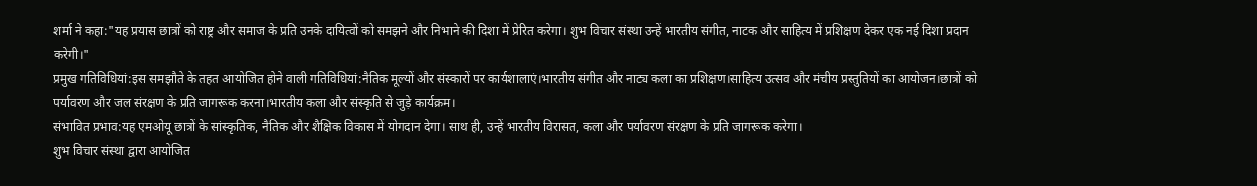शर्मा ने कहा:"यह प्रयास छात्रों को राष्ट्र और समाज के प्रति उनके दायित्वों को समझने और निभाने की दिशा में प्रेरित करेगा। शुभ विचार संस्था उन्हें भारतीय संगीत, नाटक और साहित्य में प्रशिक्षण देकर एक नई दिशा प्रदान करेगी।"
प्रमुख गतिविधियां:इस समझौते के तहत आयोजित होने वाली गतिविधियां:नैतिक मूल्यों और संस्कारों पर कार्यशालाएं।भारतीय संगीत और नाट्य कला का प्रशिक्षण।साहित्य उत्सव और मंचीय प्रस्तुतियों का आयोजन।छात्रों को पर्यावरण और जल संरक्षण के प्रति जागरूक करना।भारतीय कला और संस्कृति से जुड़े कार्यक्रम।
संभावित प्रभाव:यह एमओयू छात्रों के सांस्कृतिक, नैतिक और शैक्षिक विकास में योगदान देगा। साथ ही, उन्हें भारतीय विरासत, कला और पर्यावरण संरक्षण के प्रति जागरूक करेगा।
शुभ विचार संस्था द्वारा आयोजित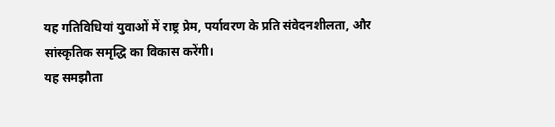यह गतिविधियां युवाओं में राष्ट्र प्रेम, पर्यावरण के प्रति संवेदनशीलता, और सांस्कृतिक समृद्धि का विकास करेंगी।
यह समझौता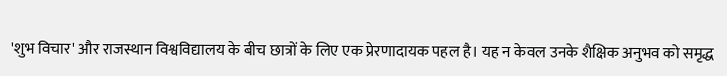'शुभ विचार' और राजस्थान विश्वविद्यालय के बीच छात्रों के लिए एक प्रेरणादायक पहल है। यह न केवल उनके शैक्षिक अनुभव को समृद्ध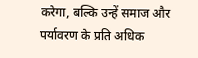करेगा, बल्कि उन्हें समाज और पर्यावरण के प्रति अधिक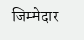जिम्मेदार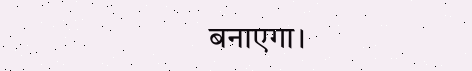बनाएगा।